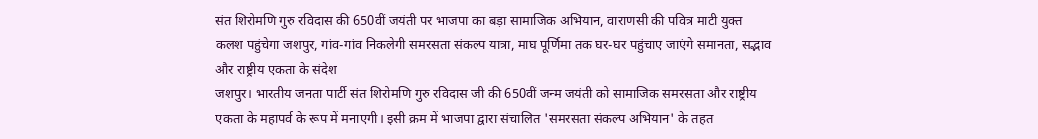संत शिरोमणि गुरु रविदास की 650वीं जयंती पर भाजपा का बड़ा सामाजिक अभियान, वाराणसी की पवित्र माटी युक्त कलश पहुंचेगा जशपुर, गांव-गांव निकलेगी समरसता संकल्प यात्रा, माघ पूर्णिमा तक घर-घर पहुंचाए जाएंगे समानता, सद्भाव और राष्ट्रीय एकता के संदेश
जशपुर। भारतीय जनता पार्टी संत शिरोमणि गुरु रविदास जी की 650वीं जन्म जयंती को सामाजिक समरसता और राष्ट्रीय एकता के महापर्व के रूप में मनाएगी। इसी क्रम में भाजपा द्वारा संचालित 'समरसता संकल्प अभियान' के तहत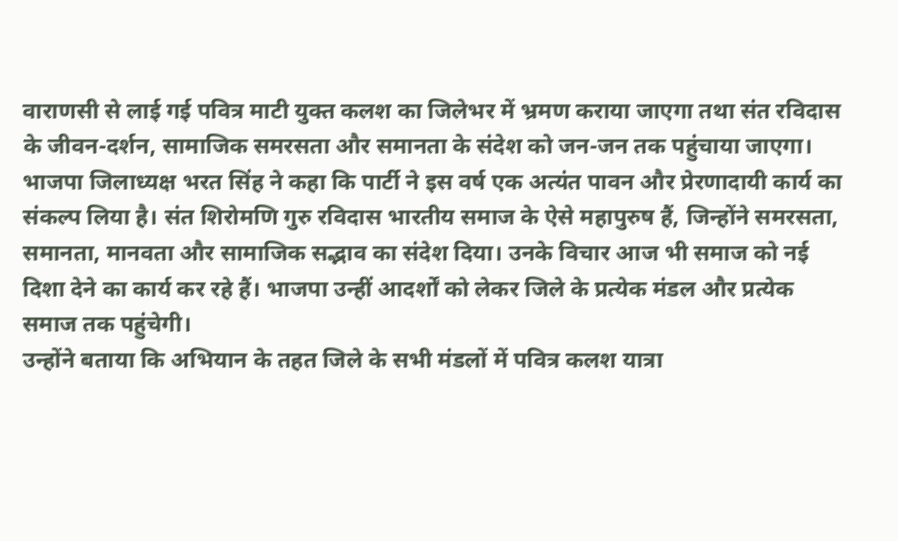वाराणसी से लाई गई पवित्र माटी युक्त कलश का जिलेभर में भ्रमण कराया जाएगा तथा संत रविदास के जीवन-दर्शन, सामाजिक समरसता और समानता के संदेश को जन-जन तक पहुंचाया जाएगा।
भाजपा जिलाध्यक्ष भरत सिंह ने कहा कि पार्टी ने इस वर्ष एक अत्यंत पावन और प्रेरणादायी कार्य का संकल्प लिया है। संत शिरोमणि गुरु रविदास भारतीय समाज के ऐसे महापुरुष हैं, जिन्होंने समरसता, समानता, मानवता और सामाजिक सद्भाव का संदेश दिया। उनके विचार आज भी समाज को नई दिशा देने का कार्य कर रहे हैं। भाजपा उन्हीं आदर्शों को लेकर जिले के प्रत्येक मंडल और प्रत्येक समाज तक पहुंचेगी।
उन्होंने बताया कि अभियान के तहत जिले के सभी मंडलों में पवित्र कलश यात्रा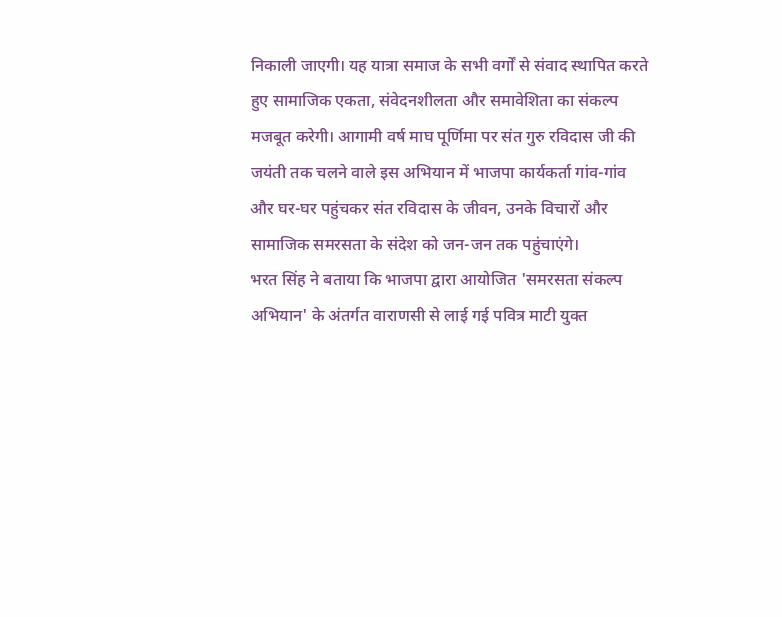निकाली जाएगी। यह यात्रा समाज के सभी वर्गों से संवाद स्थापित करते हुए सामाजिक एकता, संवेदनशीलता और समावेशिता का संकल्प मजबूत करेगी। आगामी वर्ष माघ पूर्णिमा पर संत गुरु रविदास जी की जयंती तक चलने वाले इस अभियान में भाजपा कार्यकर्ता गांव-गांव और घर-घर पहुंचकर संत रविदास के जीवन, उनके विचारों और सामाजिक समरसता के संदेश को जन-जन तक पहुंचाएंगे।
भरत सिंह ने बताया कि भाजपा द्वारा आयोजित 'समरसता संकल्प अभियान' के अंतर्गत वाराणसी से लाई गई पवित्र माटी युक्त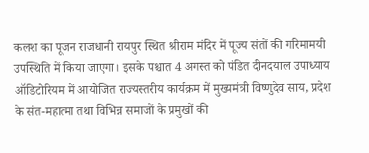कलश का पूजन राजधानी रायपुर स्थित श्रीराम मंदिर में पूज्य संतों की गरिमामयी उपस्थिति में किया जाएगा। इसके पश्चात 4 अगस्त को पंडित दीनदयाल उपाध्याय ऑडिटोरियम में आयोजित राज्यस्तरीय कार्यक्रम में मुख्यमंत्री विष्णुदेव साय, प्रदेश के संत-महात्मा तथा विभिन्न समाजों के प्रमुखों की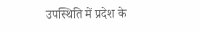उपस्थिति में प्रदेश के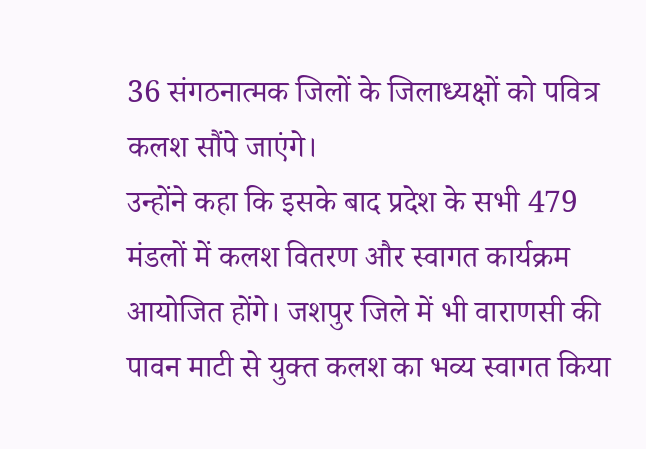36 संगठनात्मक जिलों के जिलाध्यक्षों को पवित्र कलश सौंपे जाएंगे।
उन्होंने कहा कि इसके बाद प्रदेश के सभी 479 मंडलों में कलश वितरण और स्वागत कार्यक्रम आयोजित होंगे। जशपुर जिले में भी वाराणसी की पावन माटी से युक्त कलश का भव्य स्वागत किया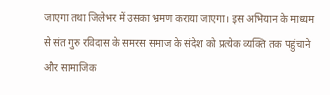जाएगा तथा जिलेभर में उसका भ्रमण कराया जाएगा। इस अभियान के माध्यम से संत गुरु रविदास के समरस समाज के संदेश को प्रत्येक व्यक्ति तक पहुंचाने और सामाजिक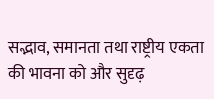सद्भाव, समानता तथा राष्ट्रीय एकता की भावना को और सुदृढ़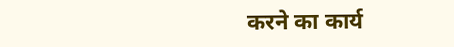करने का कार्य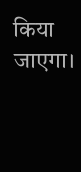किया जाएगा।